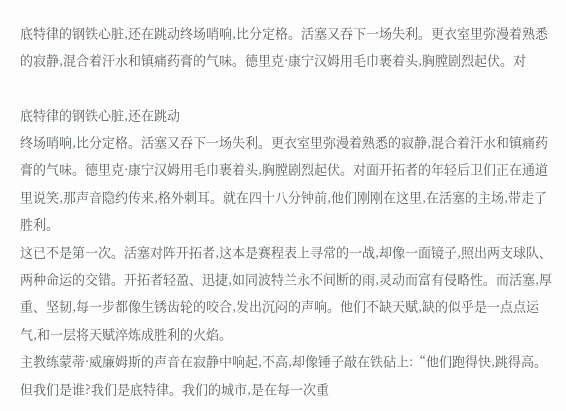底特律的钢铁心脏,还在跳动终场哨响,比分定格。活塞又吞下一场失利。更衣室里弥漫着熟悉的寂静,混合着汗水和镇痛药膏的气味。德里克·康宁汉姆用毛巾裹着头,胸膛剧烈起伏。对

底特律的钢铁心脏,还在跳动
终场哨响,比分定格。活塞又吞下一场失利。更衣室里弥漫着熟悉的寂静,混合着汗水和镇痛药膏的气味。德里克·康宁汉姆用毛巾裹着头,胸膛剧烈起伏。对面开拓者的年轻后卫们正在通道里说笑,那声音隐约传来,格外刺耳。就在四十八分钟前,他们刚刚在这里,在活塞的主场,带走了胜利。
这已不是第一次。活塞对阵开拓者,这本是赛程表上寻常的一战,却像一面镜子,照出两支球队、两种命运的交错。开拓者轻盈、迅捷,如同波特兰永不间断的雨,灵动而富有侵略性。而活塞,厚重、坚韧,每一步都像生锈齿轮的咬合,发出沉闷的声响。他们不缺天赋,缺的似乎是一点点运气,和一层将天赋淬炼成胜利的火焰。
主教练蒙蒂·威廉姆斯的声音在寂静中响起,不高,却像锤子敲在铁砧上:“他们跑得快,跳得高。但我们是谁?我们是底特律。我们的城市,是在每一次重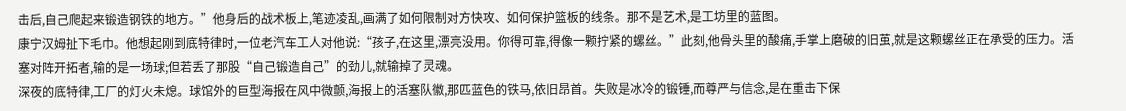击后,自己爬起来锻造钢铁的地方。”他身后的战术板上,笔迹凌乱,画满了如何限制对方快攻、如何保护篮板的线条。那不是艺术,是工坊里的蓝图。
康宁汉姆扯下毛巾。他想起刚到底特律时,一位老汽车工人对他说:“孩子,在这里,漂亮没用。你得可靠,得像一颗拧紧的螺丝。”此刻,他骨头里的酸痛,手掌上磨破的旧茧,就是这颗螺丝正在承受的压力。活塞对阵开拓者,输的是一场球;但若丢了那股“自己锻造自己”的劲儿,就输掉了灵魂。
深夜的底特律,工厂的灯火未熄。球馆外的巨型海报在风中微颤,海报上的活塞队徽,那匹蓝色的铁马,依旧昂首。失败是冰冷的锻锤,而尊严与信念,是在重击下保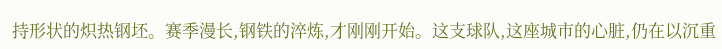持形状的炽热钢坯。赛季漫长,钢铁的淬炼,才刚刚开始。这支球队,这座城市的心脏,仍在以沉重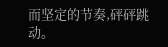而坚定的节奏,砰砰跳动。